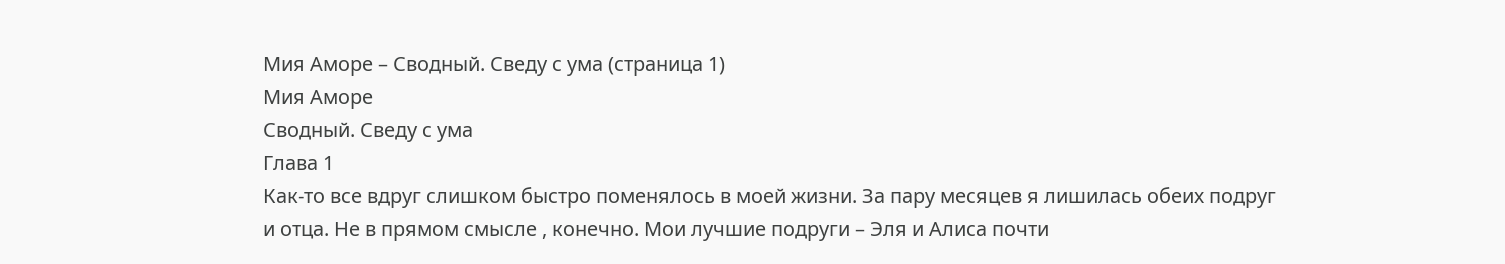Мия Аморе – Сводный. Сведу с ума (страница 1)
Мия Аморе
Сводный. Сведу с ума
Глава 1
Как-то все вдруг слишком быстро поменялось в моей жизни. За пару месяцев я лишилась обеих подруг и отца. Не в прямом смысле , конечно. Мои лучшие подруги – Эля и Алиса почти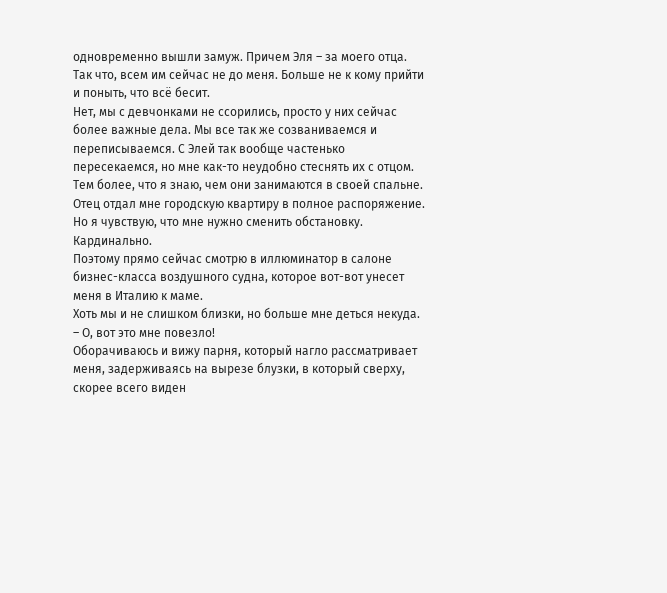одновременно вышли замуж. Причем Эля – за моего отца. Так что, всем им сейчас не до меня. Больше не к кому прийти и поныть, что всё бесит.
Нет, мы с девчонками не ссорились, просто у них сейчас более важные дела. Мы все так же созваниваемся и переписываемся. С Элей так вообще частенько пересекаемся, но мне как-то неудобно стеснять их с отцом. Тем более, что я знаю, чем они занимаются в своей спальне.
Отец отдал мне городскую квартиру в полное распоряжение. Но я чувствую, что мне нужно сменить обстановку. Кардинально.
Поэтому прямо сейчас смотрю в иллюминатор в салоне бизнес-класса воздушного судна, которое вот-вот унесет меня в Италию к маме.
Хоть мы и не слишком близки, но больше мне деться некуда.
– О, вот это мне повезло!
Оборачиваюсь и вижу парня, который нагло рассматривает меня, задерживаясь на вырезе блузки, в который сверху, скорее всего виден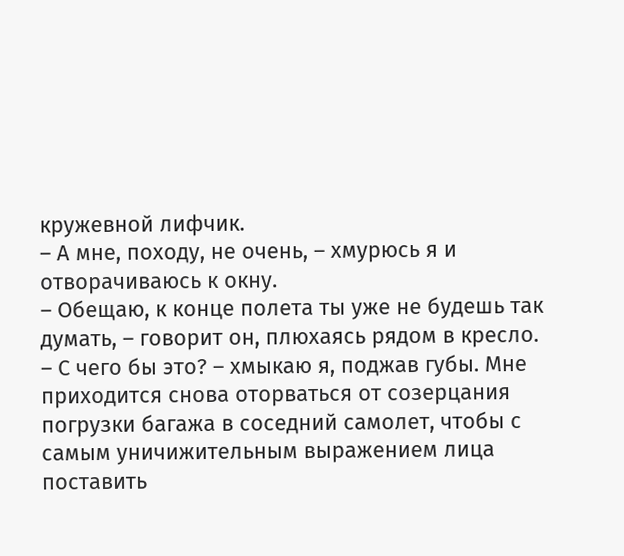кружевной лифчик.
– А мне, походу, не очень, – хмурюсь я и отворачиваюсь к окну.
– Обещаю, к конце полета ты уже не будешь так думать, – говорит он, плюхаясь рядом в кресло.
– С чего бы это? – хмыкаю я, поджав губы. Мне приходится снова оторваться от созерцания погрузки багажа в соседний самолет, чтобы с самым уничижительным выражением лица поставить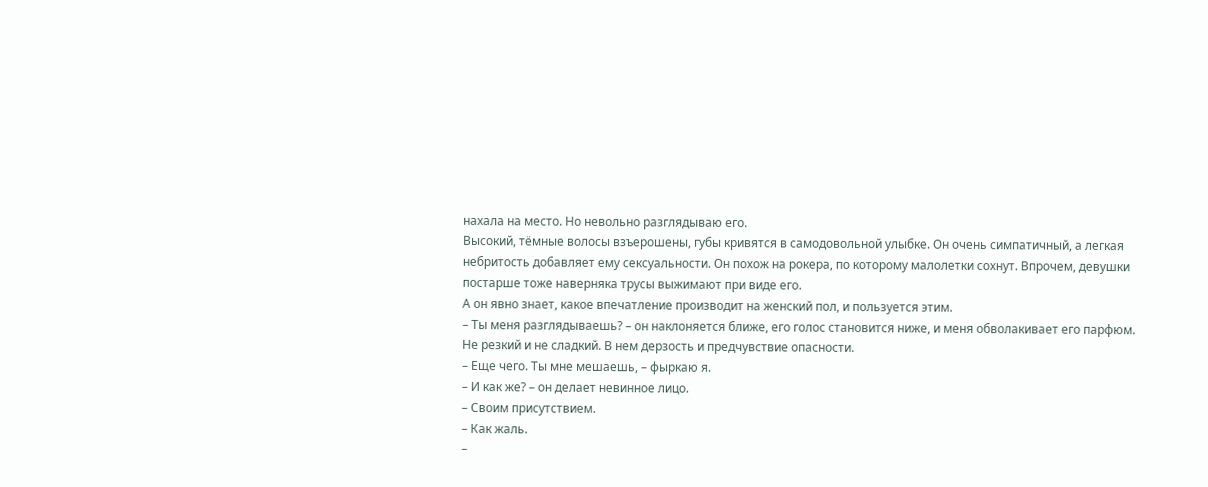нахала на место. Но невольно разглядываю его.
Высокий, тёмные волосы взъерошены, губы кривятся в самодовольной улыбке. Он очень симпатичный, а легкая небритость добавляет ему сексуальности. Он похож на рокера, по которому малолетки сохнут. Впрочем, девушки постарше тоже наверняка трусы выжимают при виде его.
А он явно знает, какое впечатление производит на женский пол, и пользуется этим.
– Ты меня разглядываешь? – он наклоняется ближе, его голос становится ниже, и меня обволакивает его парфюм. Не резкий и не сладкий. В нем дерзость и предчувствие опасности.
– Еще чего. Ты мне мешаешь, – фыркаю я.
– И как же? – он делает невинное лицо.
– Своим присутствием.
– Как жаль.
–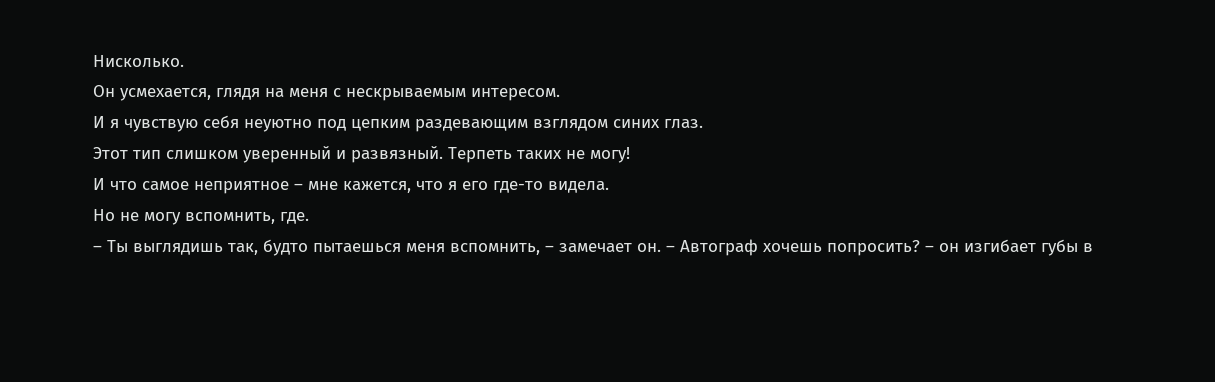Нисколько.
Он усмехается, глядя на меня с нескрываемым интересом.
И я чувствую себя неуютно под цепким раздевающим взглядом синих глаз.
Этот тип слишком уверенный и развязный. Терпеть таких не могу!
И что самое неприятное – мне кажется, что я его где-то видела.
Но не могу вспомнить, где.
– Ты выглядишь так, будто пытаешься меня вспомнить, – замечает он. – Автограф хочешь попросить? – он изгибает губы в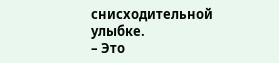снисходительной улыбке.
– Это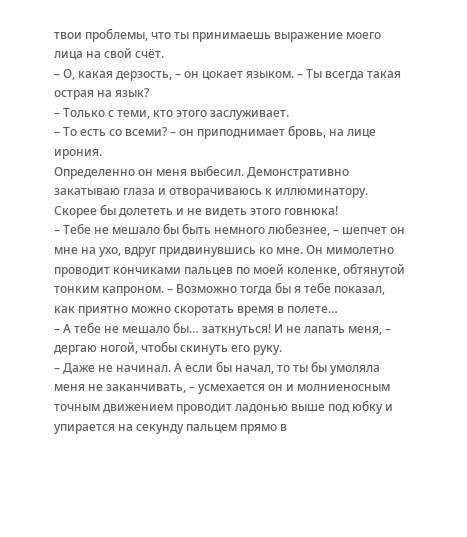твои проблемы, что ты принимаешь выражение моего лица на свой счёт.
– О, какая дерзость, – он цокает языком. – Ты всегда такая острая на язык?
– Только с теми, кто этого заслуживает.
– То есть со всеми? – он приподнимает бровь, на лице ирония.
Определенно он меня выбесил. Демонстративно закатываю глаза и отворачиваюсь к иллюминатору.
Скорее бы долететь и не видеть этого говнюка!
– Тебе не мешало бы быть немного любезнее, – шепчет он мне на ухо, вдруг придвинувшись ко мне. Он мимолетно проводит кончиками пальцев по моей коленке, обтянутой тонким капроном. – Возможно тогда бы я тебе показал, как приятно можно скоротать время в полете…
– А тебе не мешало бы… заткнуться! И не лапать меня, – дергаю ногой, чтобы скинуть его руку.
– Даже не начинал. А если бы начал, то ты бы умоляла меня не заканчивать, – усмехается он и молниеносным точным движением проводит ладонью выше под юбку и упирается на секунду пальцем прямо в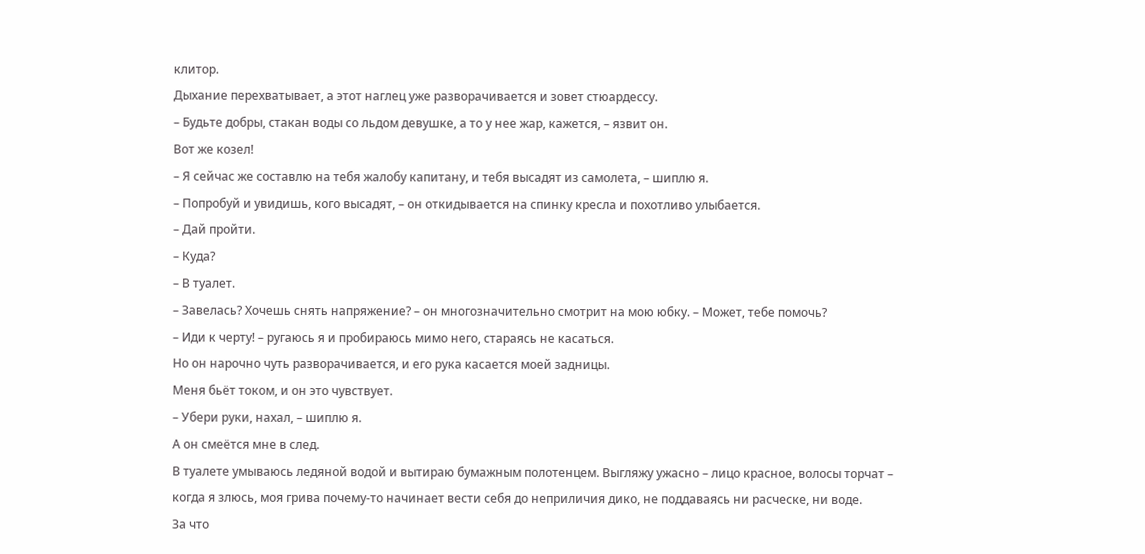клитор.
Дыхание перехватывает, а этот наглец уже разворачивается и зовет стюардессу.
– Будьте добры, стакан воды со льдом девушке, а то у нее жар, кажется, – язвит он.
Вот же козел!
– Я сейчас же составлю на тебя жалобу капитану, и тебя высадят из самолета, – шиплю я.
– Попробуй и увидишь, кого высадят, – он откидывается на спинку кресла и похотливо улыбается.
– Дай пройти.
– Куда?
– В туалет.
– Завелась? Хочешь снять напряжение? – он многозначительно смотрит на мою юбку. – Может, тебе помочь?
– Иди к черту! – ругаюсь я и пробираюсь мимо него, стараясь не касаться.
Но он нарочно чуть разворачивается, и его рука касается моей задницы.
Меня бьёт током, и он это чувствует.
– Убери руки, нахал, – шиплю я.
А он смеётся мне в след.
В туалете умываюсь ледяной водой и вытираю бумажным полотенцем. Выгляжу ужасно – лицо красное, волосы торчат – когда я злюсь, моя грива почему-то начинает вести себя до неприличия дико, не поддаваясь ни расческе, ни воде.
За что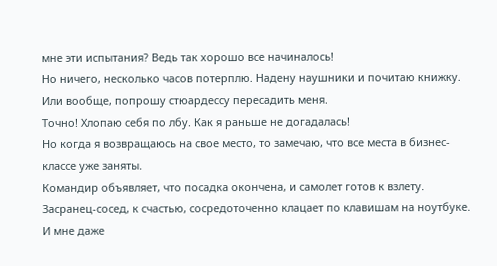мне эти испытания? Ведь так хорошо все начиналось!
Но ничего, несколько часов потерплю. Надену наушники и почитаю книжку. Или вообще, попрошу стюардессу пересадить меня.
Точно! Хлопаю себя по лбу. Как я раньше не догадалась!
Но когда я возвращаюсь на свое место, то замечаю, что все места в бизнес-классе уже заняты.
Командир объявляет, что посадка окончена, и самолет готов к взлету.
Засранец-сосед, к счастью, сосредоточенно клацает по клавишам на ноутбуке. И мне даже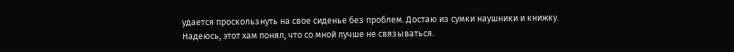удается проскользнуть на свое сиденье без проблем. Достаю из сумки наушники и книжку.
Надеюсь, этот хам понял, что со мной лучше не связываться.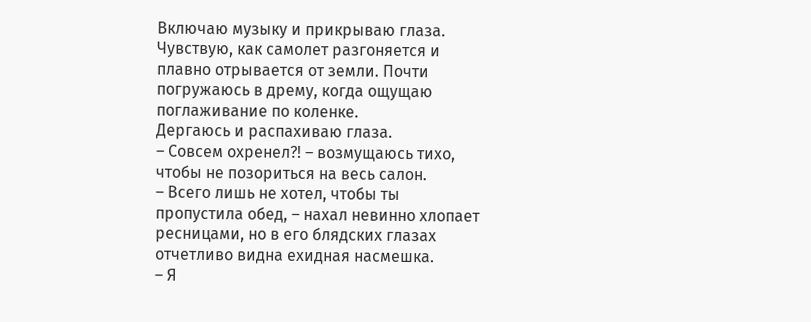Включаю музыку и прикрываю глаза. Чувствую, как самолет разгоняется и плавно отрывается от земли. Почти погружаюсь в дрему, когда ощущаю поглаживание по коленке.
Дергаюсь и распахиваю глаза.
– Совсем охренел?! – возмущаюсь тихо, чтобы не позориться на весь салон.
– Всего лишь не хотел, чтобы ты пропустила обед, – нахал невинно хлопает ресницами, но в его блядских глазах отчетливо видна ехидная насмешка.
– Я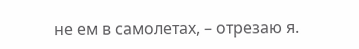не ем в самолетах, – отрезаю я.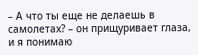– А что ты еще не делаешь в самолетах? – он прищуривает глаза, и я понимаю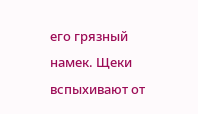его грязный намек. Щеки вспыхивают от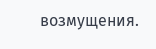возмущения.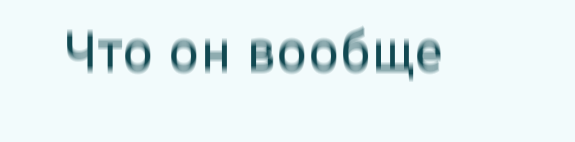Что он вообще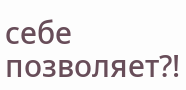себе позволяет?!